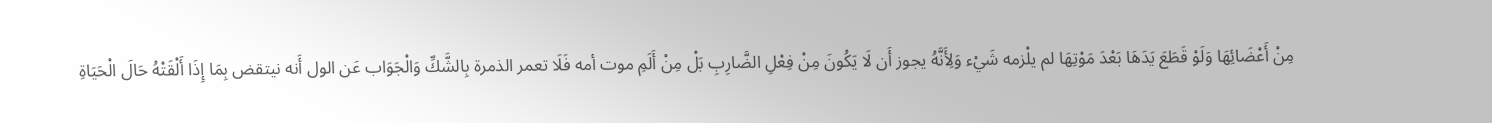مِنْ أَعْضَائِهَا وَلَوْ قَطَعَ يَدَهَا بَعْدَ مَوْتِهَا لم يلْزمه شَيْء وَلِأَنَّهُ يجوز أَن لَا يَكُونَ مِنْ فِعْلِ الضَّارِبِ بَلْ مِنْ أَلَمِ موت أمه فَلَا تعمر الذمرة بِالشَّكِّ وَالْجَوَاب عَن الول أَنه نيتقض بِمَا إِذَا أَلْقَتْهُ حَالَ الْحَيَاةِ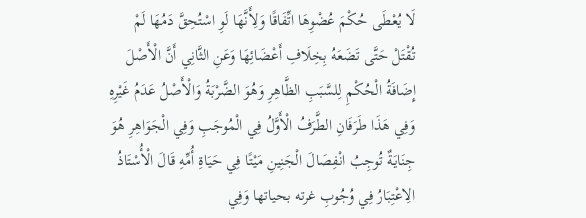لَا يُعْطَى حُكْمَ عُضْوِهَا اتِّفَاقًا وَلِأَنَّهَا لَوِ اسْتُحِقَّ دَمُهَا لَمْ تُقْتَلْ حَتَّى تَضَعَهُ بِخِلَافِ أَعْضَائِهَا وَعَنِ الثَّانِي أَنَّ الْأَصْلَ إِضَافَةُ الْحُكْمِ لِلسَّبَبِ الظَّاهِرِ وَهُوَ الضَّرْبَةُ وَالْأَصْلُ عَدَمُ غَيْرِهِ وَفِي هَذَا طَرَفَانِ الطَّرَفُ الْأَوَّلُ فِي الْمُوجَبِ وَفِي الْجَوَاهِرِ هُوَ جِنَايَةٌ تُوجِبُ انْفِصَالَ الْجَنِينِ مَيْتًا فِي حَيَاةِ أُمِّهِ قَالَ الْأُسْتَاذُ الِاعْتِبَارُ فِي وُجُوبِ غرته بحياتها وَفِي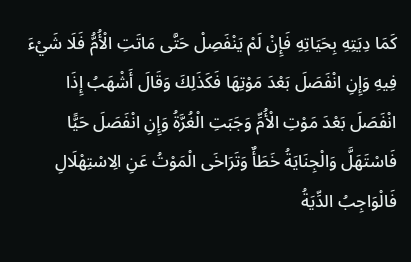كَمَا دِيَتِهِ بِحَيَاتِهِ فَإِنْ لَمْ يَنْفَصِلْ حَتَّى مَاتَتِ الْأُمُّ فَلَا شَيْءَ فِيهِ وَإِنِ انْفَصَلَ بَعْدَ مَوْتِهَا فَكَذَلِكَ وَقَالَ أَشْهَبُ إِذَا انْفَصَلَ بَعْدَ مَوْتِ الْأُمِّ وَجَبَتِ الْغُرَّةُ وَإِنِ انْفَصَلَ حَيًّا فَاسْتَهَلَّ وَالْجِنَايَةُ خَطَأٌ وَتَرَاخَى الْمَوْتُ عَنِ الِاسْتِهْلَالِ فَالْوَاجِبُ الدِّيَةُ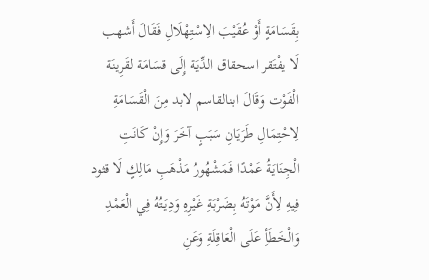بِقَسَامَةٍ أَوْ عُقَيْبَ الِاسْتِهْلَالِ فَقَالَ أَشهب لَا يفْتَقر اسحقاق الدِّيَة إِلَى قسَامَة لقَرِينَة الْفَوْت وَقَالَ ابنالقاسم لابد مِنَ الْقَسَامَةِ لِاحْتِمَالِ طَرَيَانِ سَبَبٍ آخَرَ وَإِنْ كَانَتِ الْجِنَايَةُ عَمْدًا فَمَشْهُورُ مَذْهَبِ مَالِكٍ لَا قثود فِيهِ لِأَنَّ مَوْتَهُ بِضَرْبَةِ غَيْرِهِ وَدِيَتُهُ فِي الْعَمْدِ وَالْخَطَأِ عَلَى الْعَاقِلَةِ وَعَنِ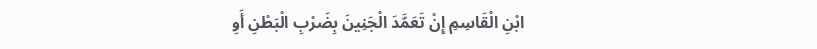ابْنِ الْقَاسِمِ إِنْ تَعَمَّدَ الْجَنِينَ بِضَرْبِ الْبَطْنِ أَوِ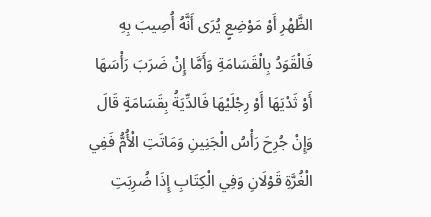الظَّهْرِ أَوْ مَوْضِعٍ يُرَى أَنَّهُ أُصِيبَ بِهِ فَالْقَوَدُ بِالْقَسَامَةِ وَأَمَّا إِنْ ضَرَبَ رَأْسَهَا أَوْ ثَدْيَهَا أَوْ رِجْلَيْهَا فَالدِّيَةُ بِقَسَامَةٍ قَالَ وَإِنْ جُرِحَ رَأْسُ الْجَنِينِ وَمَاتَتِ الْأُمُّ فَفِي الْغُرَّةِ قَوْلَانِ وَفِي الْكِتَابِ إِذَا ضُرِبَتِ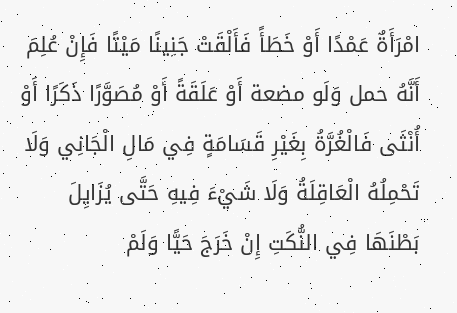امْرَأَةٌ عَمْدًا أَوْ خَطَأً فَأَلْقَتْ جَنِينًا مَيْتًا فَإِنْ عُلِمَ أَنَّهُ حمل وَلَو مضعة أَوْ عَلَقَةً أَوْ مُصَوَّرًا ذَكَرًا أَوْ أُنْثَى فَالْغُرَّةُ بِغَيْرِ قَسَامَةٍ فِي مَالِ الْجَانِي وَلَا تَحْمِلُهُ الْعَاقِلَةُ وَلَا شَيْءَ فِيهِ حَتَّى يُزَايِلَ بَطْنَهَا فِي النُّكَتِ إِنْ خَرَجَ حَيًّا وَلَمْ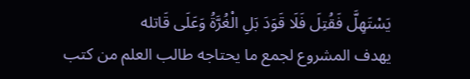يَسْتَهِلَّ فَقُتِلَ فَلَا قَوَدَ بَلِ الْغُرَّةُ وَعَلَى قَاتله
يهدف المشروع لجمع ما يحتاجه طالب العلم من كتب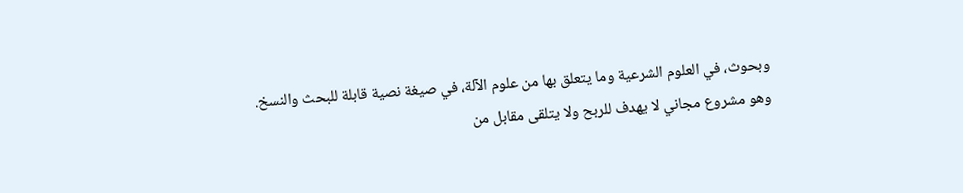وبحوث، في العلوم الشرعية وما يتعلق بها من علوم الآلة، في صيغة نصية قابلة للبحث والنسخ.
وهو مشروع مجاني لا يهدف للربح ولا يتلقى مقابل من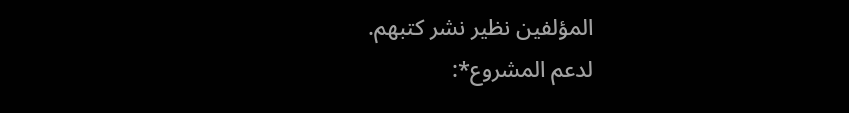المؤلفين نظير نشر كتبهم.
لدعم المشروع*: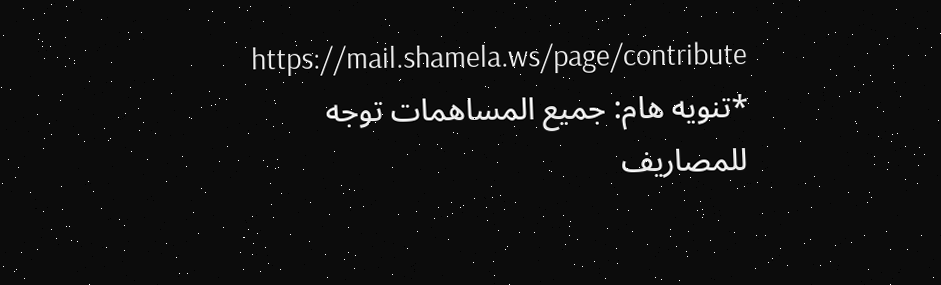https://mail.shamela.ws/page/contribute
*تنويه هام: جميع المساهمات توجه للمصاريف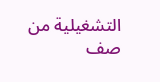التشغيلية من صف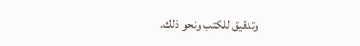وتدقيق للكتب ونحو ذلك.